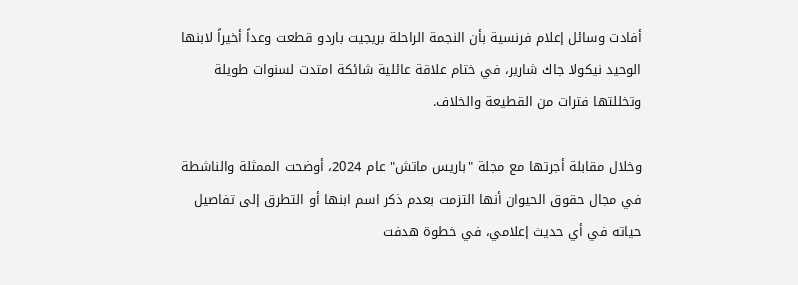أفادت وسائل إعلام فرنسية بأن النجمة الراحلة بريجيت باردو قطعت وعداً أخيراً لابنها الوحيد نيكولا جاك شارير، في ختام علاقة عائلية شائكة امتدت لسنوات طويلة وتخللتها فترات من القطيعة والخلاف.

وخلال مقابلة أجرتها مع مجلة "باريس ماتش" عام 2024، أوضحت الممثلة والناشطة في مجال حقوق الحيوان أنها التزمت بعدم ذكر اسم ابنها أو التطرق إلى تفاصيل حياته في أي حديث إعلامي، في خطوة هدفت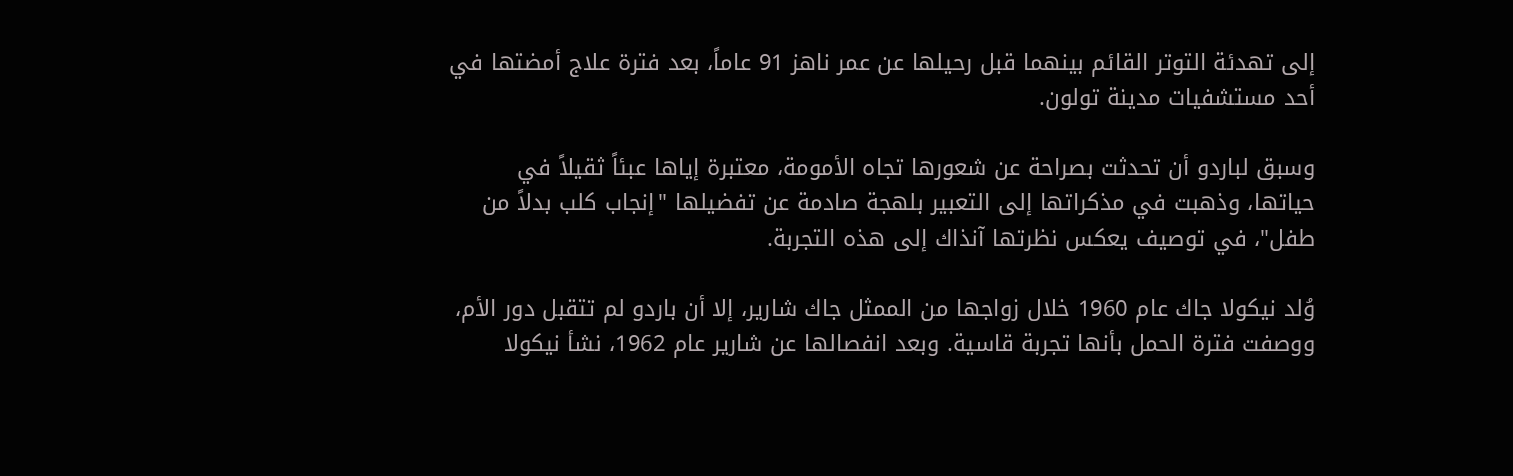إلى تهدئة التوتر القائم بينهما قبل رحيلها عن عمر ناهز 91 عاماً، بعد فترة علاج أمضتها في أحد مستشفيات مدينة تولون.

وسبق لباردو أن تحدثت بصراحة عن شعورها تجاه الأمومة، معتبرة إياها عبئاً ثقيلاً في حياتها، وذهبت في مذكراتها إلى التعبير بلهجة صادمة عن تفضيلها "إنجاب كلب بدلاً من طفل"، في توصيف يعكس نظرتها آنذاك إلى هذه التجربة.

وُلد نيكولا جاك عام 1960 خلال زواجها من الممثل جاك شارير، إلا أن باردو لم تتقبل دور الأم، ووصفت فترة الحمل بأنها تجربة قاسية. وبعد انفصالها عن شارير عام 1962، نشأ نيكولا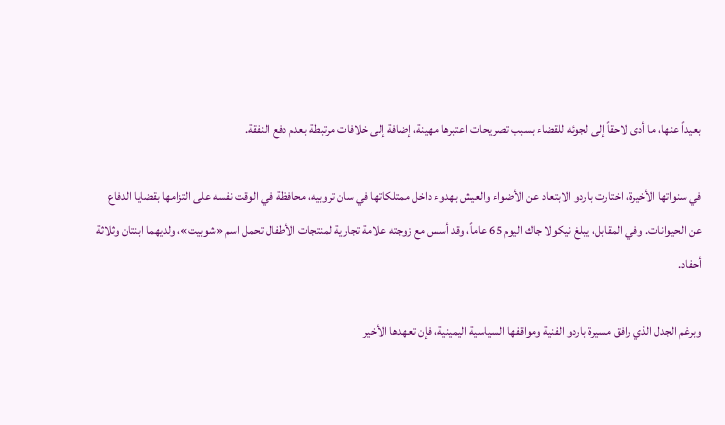بعيداً عنها، ما أدى لاحقاً إلى لجوئه للقضاء بسبب تصريحات اعتبرها مهينة، إضافة إلى خلافات مرتبطة بعدم دفع النفقة.

في سنواتها الأخيرة، اختارت باردو الابتعاد عن الأضواء والعيش بهدوء داخل ممتلكاتها في سان تروبيه، محافظة في الوقت نفسه على التزامها بقضايا الدفاع عن الحيوانات. وفي المقابل، يبلغ نيكولا جاك اليوم 65 عاماً، وقد أسس مع زوجته علامة تجارية لمنتجات الأطفال تحمل اسم «شوبيت»، ولديهما ابنتان وثلاثة أحفاد.

وبرغم الجدل الذي رافق مسيرة باردو الفنية ومواقفها السياسية اليمينية، فإن تعهدها الأخير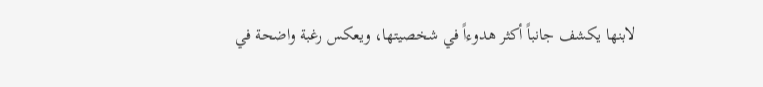لابنها يكشف جانباً أكثر هدوءاً في شخصيتها، ويعكس رغبة واضحة في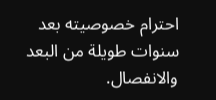احترام خصوصيته بعد سنوات طويلة من البعد والانفصال.